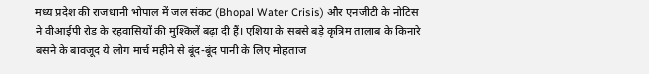मध्य प्रदेश की राजधानी भोपाल में जल संकट (Bhopal Water Crisis) और एनजीटी के नोटिस ने वीआईपी रोड के रहवासियों की मुश्किलें बढ़ा दी हैं। एशिया के सबसे बड़े कृत्रिम तालाब के किनारे बसने के बावजूद ये लोग मार्च महीने से बूंद-बूंद पानी के लिए मोहताज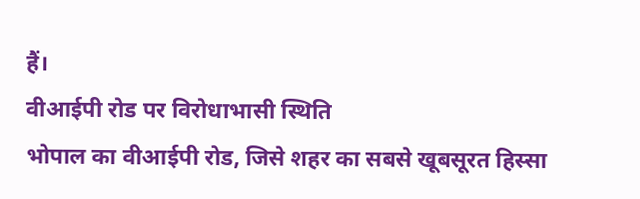हैं।
वीआईपी रोड पर विरोधाभासी स्थिति
भोपाल का वीआईपी रोड, जिसे शहर का सबसे खूबसूरत हिस्सा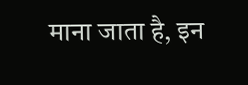माना जाता है, इन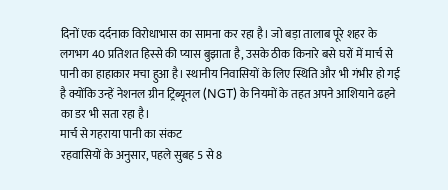दिनों एक दर्दनाक विरोधाभास का सामना कर रहा है। जो बड़ा तालाब पूरे शहर के लगभग 40 प्रतिशत हिस्से की प्यास बुझाता है, उसके ठीक किनारे बसे घरों में मार्च से पानी का हाहाकार मचा हुआ है। स्थानीय निवासियों के लिए स्थिति और भी गंभीर हो गई है क्योंकि उन्हें नेशनल ग्रीन ट्रिब्यूनल (NGT) के नियमों के तहत अपने आशियाने ढहने का डर भी सता रहा है।
मार्च से गहराया पानी का संकट
रहवासियों के अनुसार, पहले सुबह 5 से 8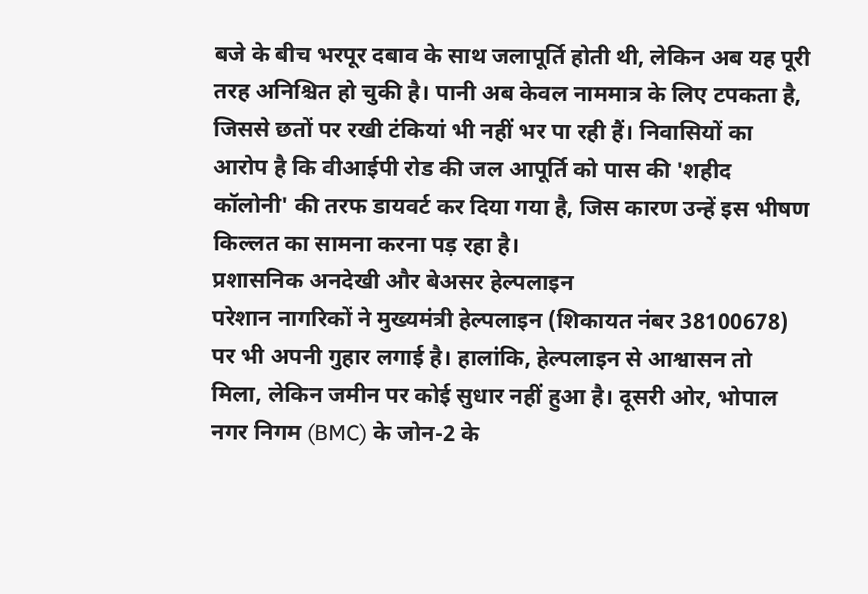बजे के बीच भरपूर दबाव के साथ जलापूर्ति होती थी, लेकिन अब यह पूरी तरह अनिश्चित हो चुकी है। पानी अब केवल नाममात्र के लिए टपकता है, जिससे छतों पर रखी टंकियां भी नहीं भर पा रही हैं। निवासियों का आरोप है कि वीआईपी रोड की जल आपूर्ति को पास की 'शहीद कॉलोनी' की तरफ डायवर्ट कर दिया गया है, जिस कारण उन्हें इस भीषण किल्लत का सामना करना पड़ रहा है।
प्रशासनिक अनदेखी और बेअसर हेल्पलाइन
परेशान नागरिकों ने मुख्यमंत्री हेल्पलाइन (शिकायत नंबर 38100678) पर भी अपनी गुहार लगाई है। हालांकि, हेल्पलाइन से आश्वासन तो मिला, लेकिन जमीन पर कोई सुधार नहीं हुआ है। दूसरी ओर, भोपाल नगर निगम (BMC) के जोन-2 के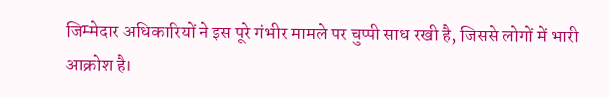जिम्मेदार अधिकारियों ने इस पूरे गंभीर मामले पर चुप्पी साध रखी है, जिससे लोगों में भारी आक्रोश है।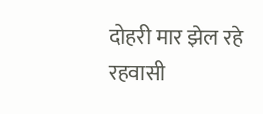दोहरी मार झेल रहे रहवासी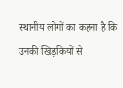स्थानीय लोगों का कहना है कि उनकी खिड़कियों से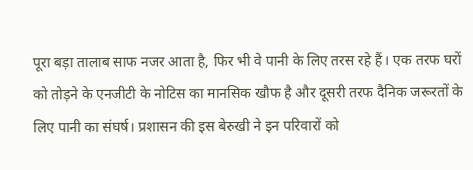पूरा बड़ा तालाब साफ नजर आता है, फिर भी वे पानी के लिए तरस रहे हैं। एक तरफ घरों को तोड़ने के एनजीटी के नोटिस का मानसिक खौफ है और दूसरी तरफ दैनिक जरूरतों के लिए पानी का संघर्ष। प्रशासन की इस बेरुखी ने इन परिवारों को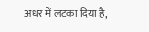अधर में लटका दिया है,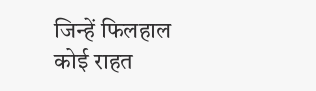जिन्हें फिलहाल कोई राहत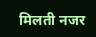मिलती नजर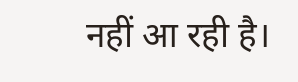नहीं आ रही है।